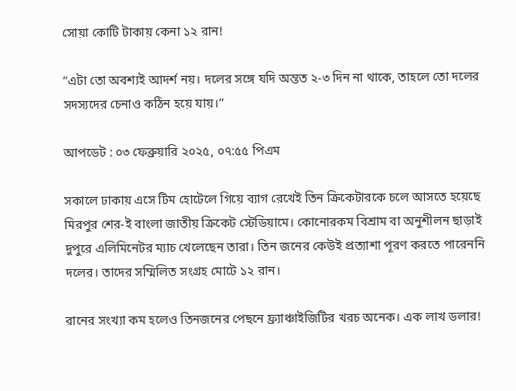সোয়া কোটি টাকায় কেনা ১২ রান!

“এটা তো অবশ্যই আদর্শ নয়। দলের সঙ্গে যদি অন্তত ২-৩ দিন না থাকে, তাহলে তো দলের সদস্যদের চেনাও কঠিন হয়ে যায়।”

আপডেট : ০৩ ফেব্রুয়ারি ২০২৫, ০৭:৫৫ পিএম

সকালে ঢাকায় এসে টিম হোটেলে গিয়ে ব্যাগ রেখেই তিন ক্রিকেটারকে চলে আসতে হয়েছে মিরপুর শের-ই বাংলা জাতীয় ক্রিকেট স্টেডিয়ামে। কোনোরকম বিশ্রাম বা অনুশীলন ছাড়াই দুপুরে এলিমিনেটর ম্যাচ খেলেছেন তারা। তিন জনের কেউই প্রত্যাশা পূরণ করতে পারেননি দলের। তাদের সম্মিলিত সংগ্রহ মোটে ১২ রান।

রানের সংখ্যা কম হলেও তিনজনের পেছনে ফ্র্যাঞ্চাইজিটির খরচ অনেক। এক লাখ ডলার!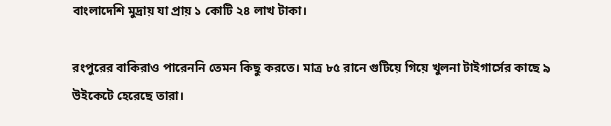বাংলাদেশি মুদ্রায় যা প্রায় ১ কোটি ২৪ লাখ টাকা।

রংপুরের বাকিরাও পারেননি তেমন কিছু করতে। মাত্র ৮৫ রানে গুটিয়ে গিয়ে খুলনা টাইগার্সের কাছে ৯ উইকেটে হেরেছে তারা।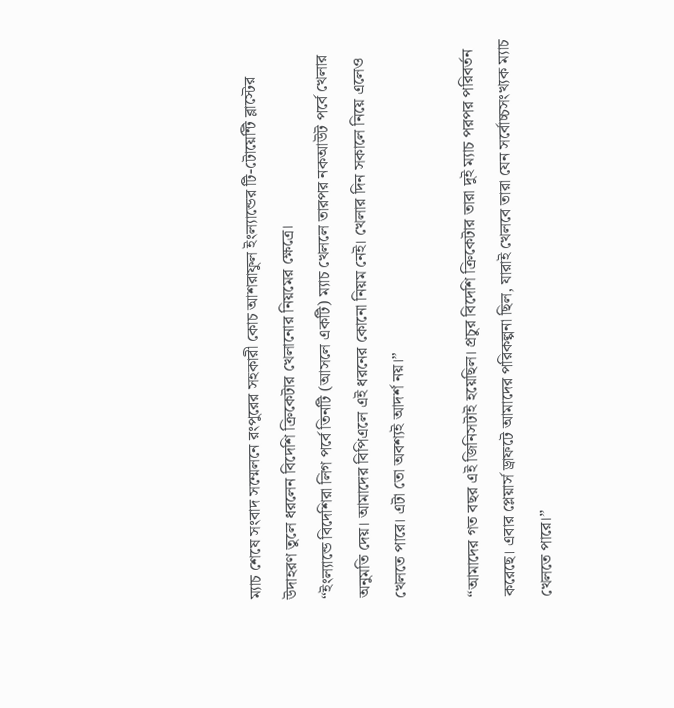ম্যাচ শেষে সংবাদ সম্মেলনে রংপুরের সহকারী কোচ আশরাফুল ইংল্যান্ডের টি-টোয়েন্টি ব্লাস্টের উদাহরণ তুলে ধরলেন বিদেশি ক্রিকেটার খেলানোর নিয়মের ক্ষেত্রে।
“ইংল্যান্ডে বিদেশিরা লিগ পর্বে তিনটি (আসলে একটি) ম্যাচ খেললে তারপর নকআউট পর্বে খেলার অনুমতি দেয়। আমাদের বিপিএলে এই ধরনের কোনো নিয়ম নেই। খেলার দিন সকালে নিয়ে এলেও খেলতে পারে। এটা তো অবশ্যই আদর্শ নয়।”

“আমাদের গত বছর এই জিনিসটাই হয়েছিল। প্রচুর বিদেশি ক্রিকেটার তারা দুই ম্যাচ পরপর পরিবর্তন করেছে। এবার প্লেয়ার্স ড্রাফটে আমাদের পরিকল্পনা ছিল, যারাই খেলবে তারা যেন সর্বোচ্চসংখ্যক ম্যাচ খেলতে পারে।”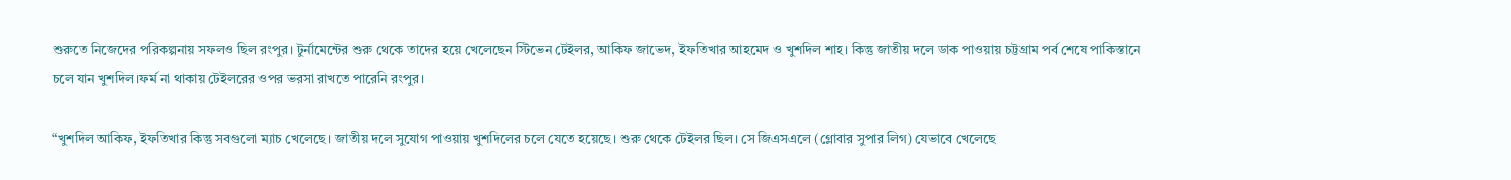শুরুতে নিজেদের পরিকল্পনায় সফলও ছিল রংপুর। টুর্নামেন্টের শুরু থেকে তাদের হয়ে খেলেছেন স্টিভেন টেইলর, আকিফ জাভেদ, ইফতিখার আহমেদ ও খুশদিল শাহ। কিন্তু জাতীয় দলে ডাক পাওয়ায় চট্টগ্রাম পর্ব শেষে পাকিস্তানে চলে যান খুশদিল।ফর্ম না থাকায় টেইলরের ওপর ভরসা রাখতে পারেনি রংপুর।

“খুশদিল আকিফ, ইফতিখার কিন্তু সবগুলো ম্যাচ খেলেছে। জাতীয় দলে সুযোগ পাওয়ায় খুশদিলের চলে যেতে হয়েছে। শুরু থেকে টেইলর ছিল। সে জিএসএলে (গ্লোবার সুপার লিগ) যেভাবে খেলেছে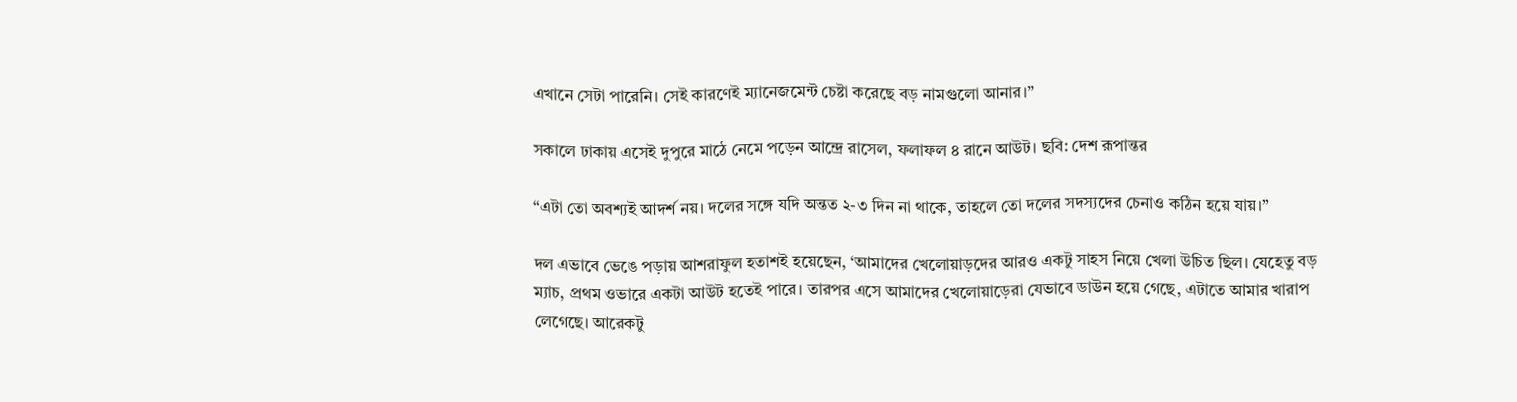এখানে সেটা পারেনি। সেই কারণেই ম্যানেজমেন্ট চেষ্টা করেছে বড় নামগুলো আনার।”

সকালে ঢাকায় এসেই দুপুরে মাঠে নেমে পড়েন আন্দ্রে রাসেল, ফলাফল ৪ রানে আউট। ছবি: দেশ রূপান্তর

“এটা তো অবশ্যই আদর্শ নয়। দলের সঙ্গে যদি অন্তত ২-৩ দিন না থাকে, তাহলে তো দলের সদস্যদের চেনাও কঠিন হয়ে যায়।”

দল এভাবে ভেঙে পড়ায় আশরাফুল হতাশই হয়েছেন, ‘আমাদের খেলোয়াড়দের আরও একটু সাহস নিয়ে খেলা উচিত ছিল। যেহেতু বড় ম্যাচ, প্রথম ওভারে একটা আউট হতেই পারে। তারপর এসে আমাদের খেলোয়াড়েরা যেভাবে ডাউন হয়ে গেছে, এটাতে আমার খারাপ লেগেছে। আরেকটু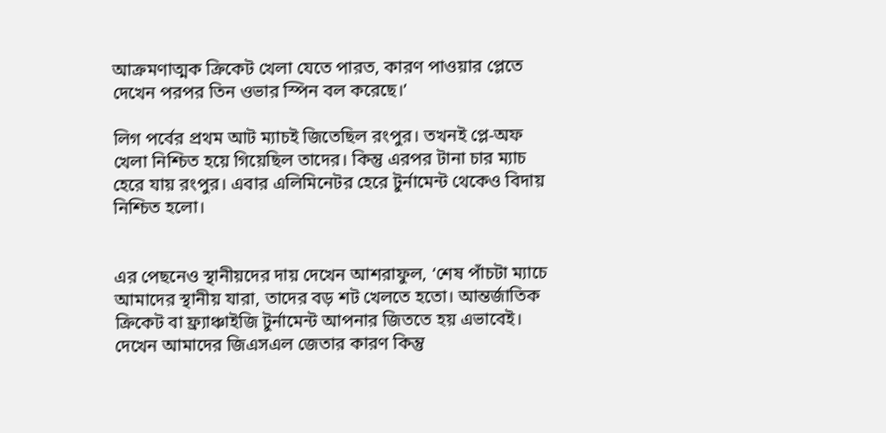আক্রমণাত্মক ক্রিকেট খেলা যেতে পারত, কারণ পাওয়ার প্লেতে দেখেন পরপর তিন ওভার স্পিন বল করেছে।’

লিগ পর্বের প্রথম আট ম্যাচই জিতেছিল রংপুর। তখনই প্লে-অফ খেলা নিশ্চিত হয়ে গিয়েছিল তাদের। কিন্তু এরপর টানা চার ম্যাচ হেরে যায় রংপুর। এবার এলিমিনেটর হেরে টুর্নামেন্ট থেকেও বিদায় নিশ্চিত হলো।


এর পেছনেও স্থানীয়দের দায় দেখেন আশরাফুল, ‘শেষ পাঁচটা ম্যাচে আমাদের স্থানীয় যারা, তাদের বড় শট খেলতে হতো। আন্তর্জাতিক ক্রিকেট বা ফ্র্যাঞ্চাইজি টুর্নামেন্ট আপনার জিততে হয় এভাবেই। দেখেন আমাদের জিএসএল জেতার কারণ কিন্তু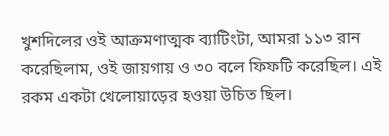খুশদিলের ওই আক্রমণাত্মক ব্যাটিংটা, আমরা ১১৩ রান করেছিলাম, ওই জায়গায় ও ৩০ বলে ফিফটি করেছিল। এই রকম একটা খেলোয়াড়ের হওয়া উচিত ছিল।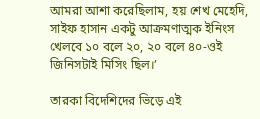আমরা আশা করেছিলাম, হয় শেখ মেহেদি, সাইফ হাসান একটু আক্রমণাত্মক ইনিংস খেলবে ১০ বলে ২০, ২০ বলে ৪০-ওই জিনিসটাই মিসিং ছিল।’

তারকা বিদেশিদের ভিড়ে এই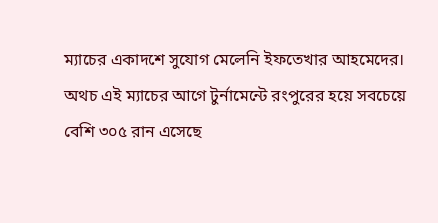ম্যাচের একাদশে সুযোগ মেলেনি ইফতেখার আহমেদের। অথচ এই ম্যাচের আগে টুর্নামেন্টে রংপুরের হয়ে সবচেয়ে বেশি ৩০৫ রান এসেছে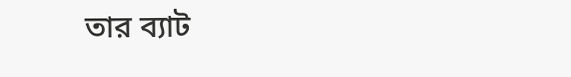তার ব্যাট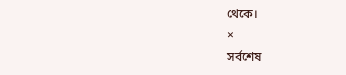থেকে।
×
সর্বশেষ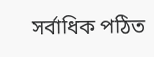সর্বাধিক পঠিত